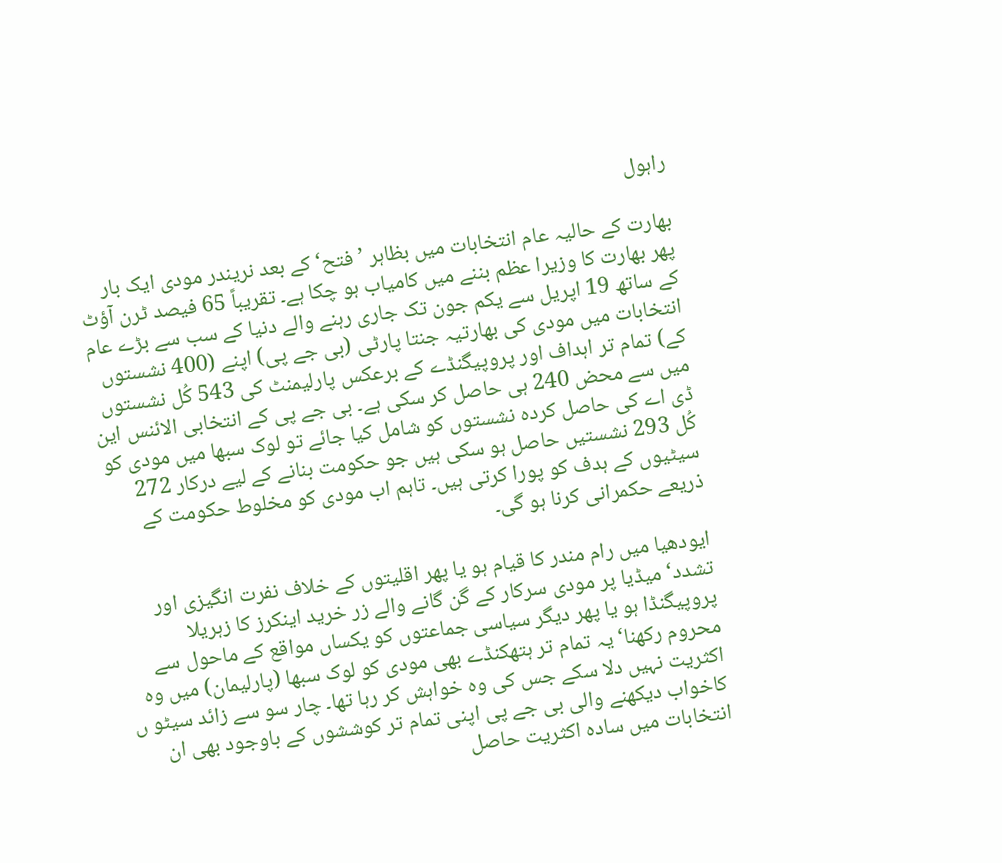راہول

بھارت کے حالیہ عام انتخابات میں بظاہر ’فتح‘ کے بعد نریندر مودی ایک بار پھر بھارت کا وزیرا عظم بننے میں کامیاب ہو چکا ہے۔ تقریباً 65 فیصد ٹرن آؤٹ کے ساتھ 19 اپریل سے یکم جون تک جاری رہنے والے دنیا کے سب سے بڑے عام انتخابات میں مودی کی بھارتیہ جنتا پارٹی (بی جے پی) اپنے (400 نشستوں کے) تمام تر اہداف اور پروپیگنڈے کے برعکس پارلیمنٹ کی 543 کُل نشستوں میں سے محض 240 ہی حاصل کر سکی ہے۔ بی جے پی کے انتخابی الائنس این ڈی اے کی حاصل کردہ نشستوں کو شامل کیا جائے تو لوک سبھا میں مودی کو کُل 293 نشستیں حاصل ہو سکی ہیں جو حکومت بنانے کے لیے درکار 272 سیٹیوں کے ہدف کو پورا کرتی ہیں۔ تاہم اب مودی کو مخلوط حکومت کے ذریعے حکمرانی کرنا ہو گی۔

ایودھیا میں رام مندر کا قیام ہو یا پھر اقلیتوں کے خلاف نفرت انگیزی اور تشدد‘ میڈیا پر مودی سرکار کے گن گانے والے زر خرید اینکرز کا زہریلا پروپیگنڈا ہو یا پھر دیگر سیاسی جماعتوں کو یکساں مواقع کے ماحول سے محروم رکھنا‘ یہ تمام تر ہتھکنڈے بھی مودی کو لوک سبھا (پارلیمان) میں وہ اکثریت نہیں دلا سکے جس کی وہ خواہش کر رہا تھا۔ چار سو سے زائد سیٹو ں کاخواب دیکھنے والی بی جے پی اپنی تمام تر کوششوں کے باوجود بھی ان انتخابات میں سادہ اکثریت حاصل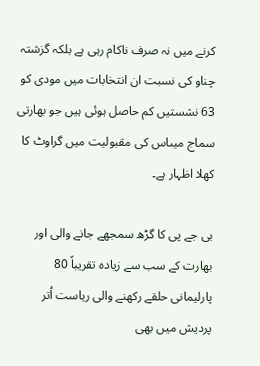کرنے میں نہ صرف ناکام رہی ہے بلکہ گزشتہ چناو کی نسبت ان انتخابات میں مودی کو 63 نشستیں کم حاصل ہوئی ہیں جو بھارتی سماج میںاس کی مقبولیت میں گراوٹ کا کھلا اظہار ہے۔

بی جے پی کا گڑھ سمجھے جانے والی اور بھارت کے سب سے زیادہ تقریباً 80 پارلیمانی حلقے رکھنے والی ریاست اُتر پردیش میں بھی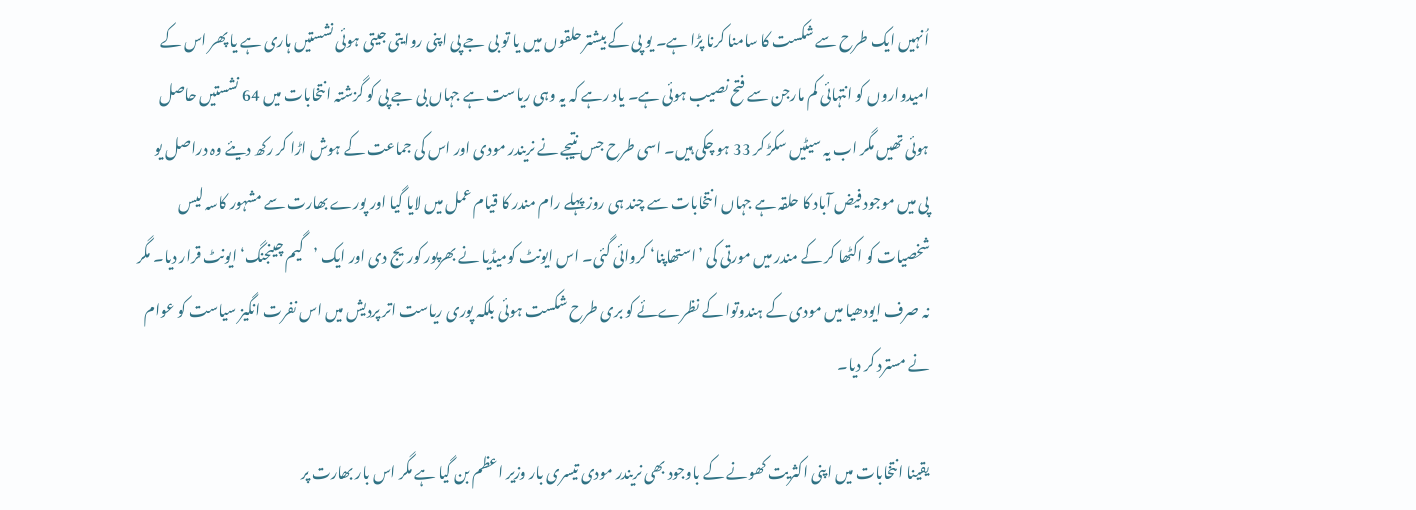اُنہیں ایک طرح سے شکست کا سامنا کرنا پڑا ہے۔ یو پی کے بیشتر حلقوں میں یا تو بی جے پی اپنی روایتی جیتی ہوئی نشستیں ہاری ہے یا پھر اس کے امیدواروں کو انتہائی کم مارجن سے فتح نصیب ہوئی ہے۔ یاد رہے کہ یہ وہی ریاست ہے جہاں بی جے پی کو گزشتہ انتخابات میں 64 نشستیں حاصل ہوئی تھیں مگر اب یہ سیٹیں سکڑ کر 33 ہو چکی ہیں۔ اسی طرح جس نتیجے نے نریندر مودی اور اس کی جماعت کے ہوش اڑا کر رکھ دیئے وہ دراصل یو پی میں موجود فیض آباد کا حلقہ ہے جہاں انتخابات سے چند ہی روز پہلے رام مندر کا قیام عمل میں لایا گیا اور پورے بھارت سے مشہور کاسہ لیس شخصیات کو اکٹھا کر کے مندر میں مورتی کی ’استھاپنا‘ کروائی گئی۔ اس ایونٹ کومیڈیا نے بھرپور کوریج دی اور ایک ’گیم چینجنگ‘ ایونٹ قرار دیا۔ مگر نہ صرف ایودھیا میں مودی کے ہندوتوا کے نظرےئے کو بری طرح شکست ہوئی بلکہ پوری ریاست اتر پردیش میں اس نفرت انگیز سیاست کو عوام نے مسترد کر دیا۔

یقینا انتخابات میں اپنی اکثریت کھونے کے باوجود بھی نریندر مودی تیسری بار وزیر اعظم بن گیا ہے مگر اس بار بھارت پر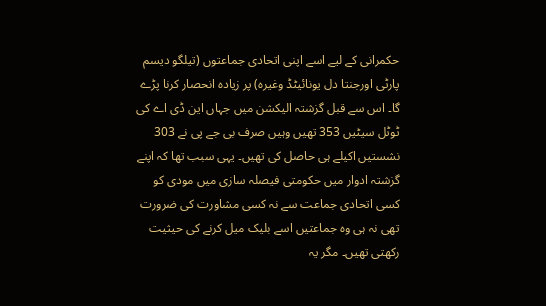حکمرانی کے لیے اسے اپنی اتحادی جماعتوں (تیلگو دیسم پارٹی اورجنتا دل یونائیٹڈ وغیرہ) پر زیادہ انحصار کرنا پڑے گا۔ اس سے قبل گزشتہ الیکشن میں جہاں این ڈی اے کی ٹوٹل سیٹیں 353 تھیں وہیں صرف بی جے پی نے 303 نشستیں اکیلے ہی حاصل کی تھیں۔ یہی سبب تھا کہ اپنے گزشتہ ادوار میں حکومتی فیصلہ سازی میں مودی کو کسی اتحادی جماعت سے نہ کسی مشاورت کی ضرورت تھی نہ ہی وہ جماعتیں اسے بلیک میل کرنے کی حیثیت رکھتی تھیں۔ مگر یہ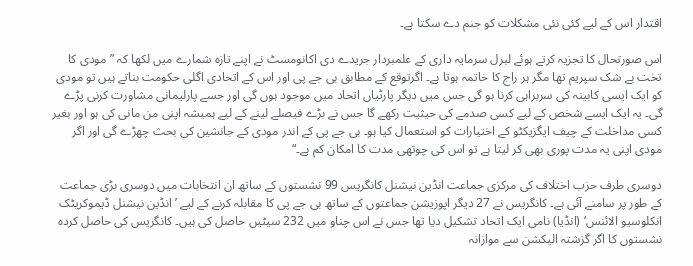اقتدار اس کے لیے کئی نئی مشکلات کو جنم دے سکتا ہے۔

اس صورتحال کا تجزیہ کرتے ہوئے لبرل سرمایہ داری کے علمبردار جریدے دی اکانومسٹ نے اپنے تازہ شمارے میں لکھا کہ ”مودی کا تخت بے شک سپریم تھا مگر ہر راج کا خاتمہ ہوتا ہے۔ اگرتوقع کے مطابق بی جے پی اور اس کے اتحادی اگلی حکومت بناتے ہیں تو مودی کو ایک ایسی کابینہ کی سربراہی کرنا ہو گی جس میں دیگر پارٹیاں اتحاد میں موجود ہوں گی اور جسے پارلیمانی مشاورت کرنی پڑے گی۔ یہ ایک ایسے شخص کے لیے کسی صدمے کی حیثیت رکھے گا جس نے بڑے فیصلے لینے کے لیے ہمیشہ اپنی من مانی کی ہو اور بغیر کسی مداخلت کے چیف ایگزیکٹو کے اختیارات کو استعمال کیا ہو۔ بی جے پی کے اندر مودی کے جانشین کی بحث چھڑے گی اور اگر مودی اپنی یہ مدت پوری بھی کر لیتا ہے تو اس کی چوتھی مدت کا امکان کم ہے۔“

دوسری طرف حزب اختلاف کی مرکزی جماعت انڈین نیشنل کانگریس 99 نشستوں کے ساتھ ان انتخابات میں دوسری بڑی جماعت کے طور پر سامنے آئی ہے۔ کانگریس نے 27 دیگر اپوزیشن جماعتوں کے ساتھ بی جے پی کا مقابلہ کرنے کے لیے ’انڈین نیشنل ڈیموکریٹک انکلوسیو الائنس‘ (انڈیا) نامی ایک اتحاد تشکیل دیا تھا جس نے اس چناو میں 232 سیٹیں حاصل کی ہیں۔ کانگریس کی حاصل کردہ نشستوں کا اگر گزشتہ الیکشن سے موازانہ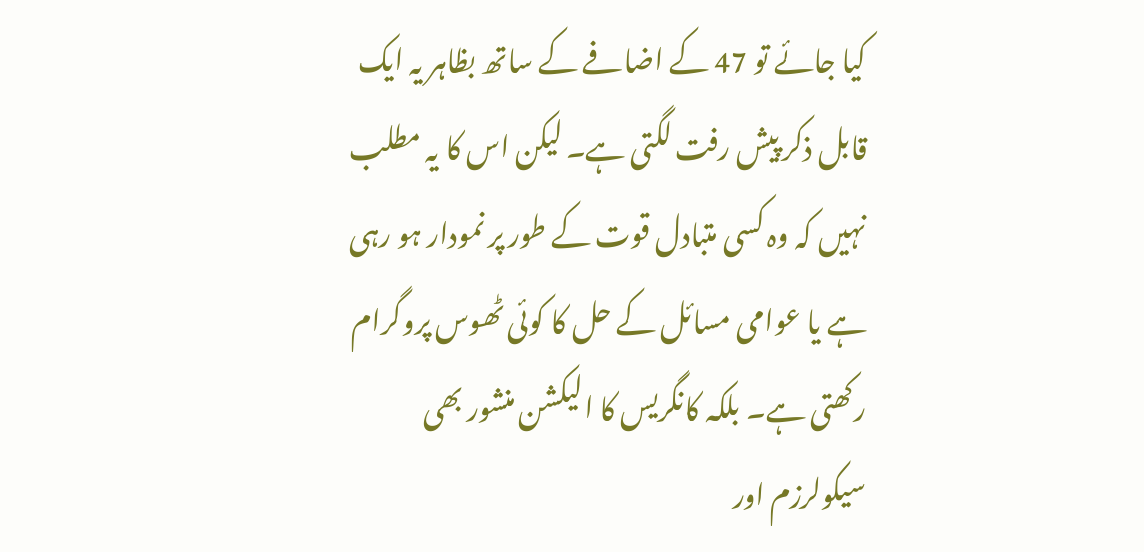کیا جائے تو 47 کے اضافے کے ساتھ بظاہر یہ ایک قابل ذکر پیش رفت لگتی ہے۔ لیکن اس کا یہ مطلب نہیں کہ وہ کسی متبادل قوت کے طور پر نمودار ہو رہی ہے یا عوامی مسائل کے حل کا کوئی ٹھوس پروگرام رکھتی ہے۔ بلکہ کانگریس کا الیکشن منشور بھی سیکولرزم اور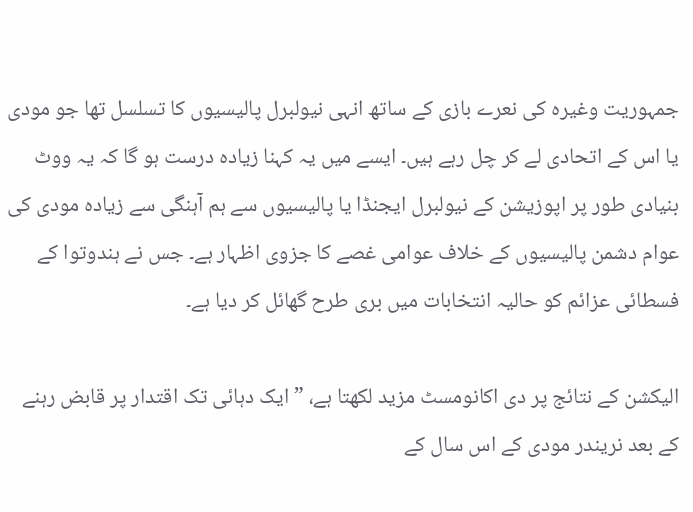جمہوریت وغیرہ کی نعرے بازی کے ساتھ انہی نیولبرل پالیسیوں کا تسلسل تھا جو مودی یا اس کے اتحادی لے کر چل رہے ہیں۔ ایسے میں یہ کہنا زیادہ درست ہو گا کہ یہ ووٹ بنیادی طور پر اپوزیشن کے نیولبرل ایجنڈا یا پالیسیوں سے ہم آہنگی سے زیادہ مودی کی عوام دشمن پالیسیوں کے خلاف عوامی غصے کا جزوی اظہار ہے۔ جس نے ہندوتوا کے فسطائی عزائم کو حالیہ انتخابات میں بری طرح گھائل کر دیا ہے۔

الیکشن کے نتائج پر دی اکانومسٹ مزید لکھتا ہے، ”ایک دہائی تک اقتدار پر قابض رہنے کے بعد نریندر مودی کے اس سال کے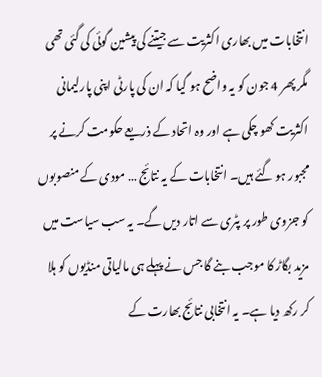انتخابات میں بھاری اکثریت سے جیتنے کی پیشین گوئی کی گئی تھی مگر پھر 4 جون کو یہ واضح ہو گیا کہ ان کی پارٹی اپنی پارلیمانی اکثریت کھو چکی ہے اور وہ اتحاد کے ذریعے حکومت کرنے پر مجبور ہو گئے ہیں۔ انتخابات کے یہ نتائج … مودی کے منصوبوں کو جزوی طور پر پٹری سے اتار دیں گے۔ یہ سب سیاست میں مزید بگاڑ کا موجب بنے گا جس نے پہلے ہی مالیاتی منڈیوں کو ہلا کر رکھ دیا ہے۔ یہ انتخابی نتائج بھارت کے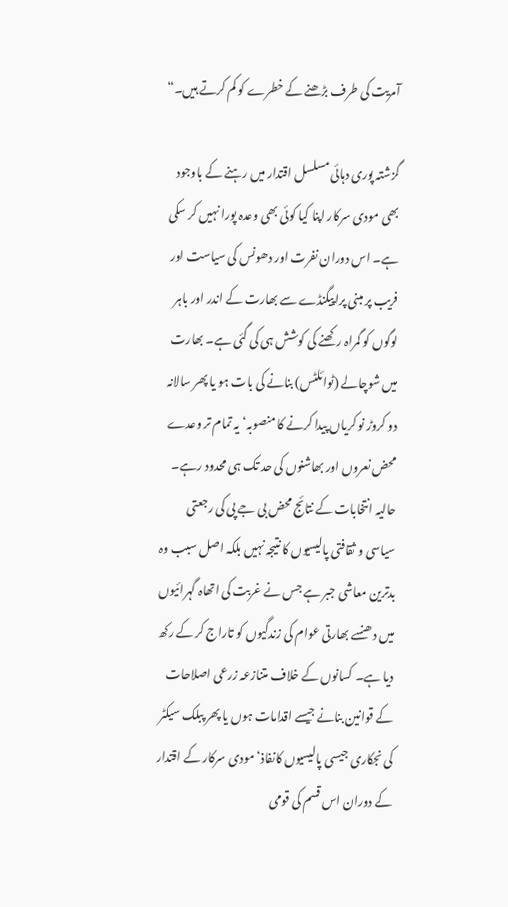آمریت کی طرف بڑھنے کے خطرے کو کم کرتے ہیں۔“

گزشتہ پوری دہائی مسلسل اقتدار میں رہنے کے باوجود بھی مودی سرکار اپنا کیا کوئی بھی وعدہ پورا نہیں کر سکی ہے۔ اس دوران نفرت اور دھونس کی سیاست اور فریب پر مبنی پراپیگنڈے سے بھارت کے اندر اور باہر لوگوں کو گمراہ رکھنے کی کوشش ہی کی گئی ہے۔ بھارت میں شوچالے (ٹوائلٹس) بنانے کی بات ہو یا پھر سالانہ دو کروڑ نو کریاں پیدا کرنے کا منصوبہ‘ یہ تمام تر وعدے محض نعروں اور بھاشنوں کی حد تک ہی محدود رہے۔ حالیہ انتخابات کے نتائج محض بی جے پی کی رجعتی سیاسی و ثقافتی پالیسیوں کا نتیجہ نہیں بلکہ اصل سبب وہ بدترین معاشی جبر ہے جس نے غربت کی اتھاہ گہرائیوں میں دھنسے بھارتی عوام کی زندگیوں کو تاراج کر کے رکھ دیا ہے۔ کسانوں کے خلاف متنازعہ زرعی اصلاحات کے قوانین بنانے جیسے اقدامات ہوں یا پھر پبلک سیکٹر کی نجکاری جیسی پالیسیوں کانفاذ‘ مودی سرکار کے اقتدار کے دوران اس قسم کی قومی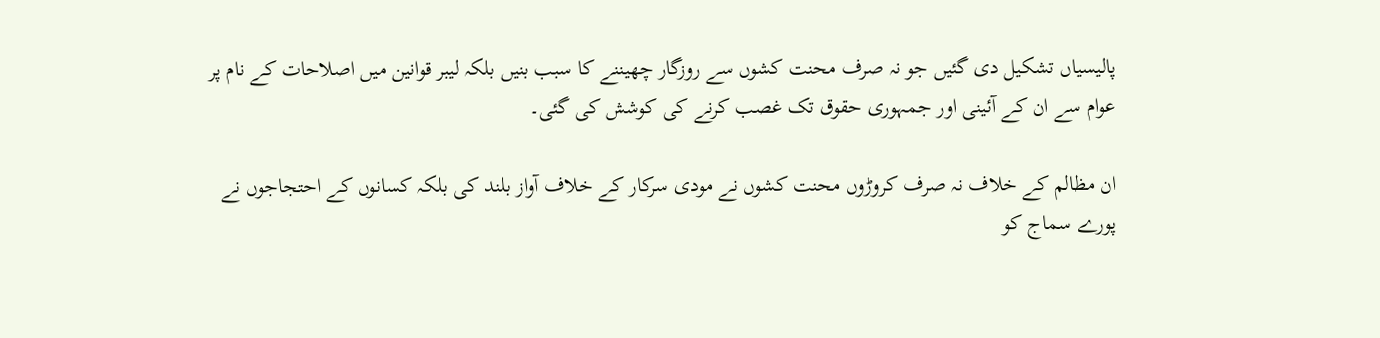پالیسیاں تشکیل دی گئیں جو نہ صرف محنت کشوں سے روزگار چھیننے کا سبب بنیں بلکہ لیبر قوانین میں اصلاحات کے نام پر عوام سے ان کے آئینی اور جمہوری حقوق تک غصب کرنے کی کوشش کی گئی۔

ان مظالم کے خلاف نہ صرف کروڑوں محنت کشوں نے مودی سرکار کے خلاف آواز بلند کی بلکہ کسانوں کے احتجاجوں نے پورے سماج کو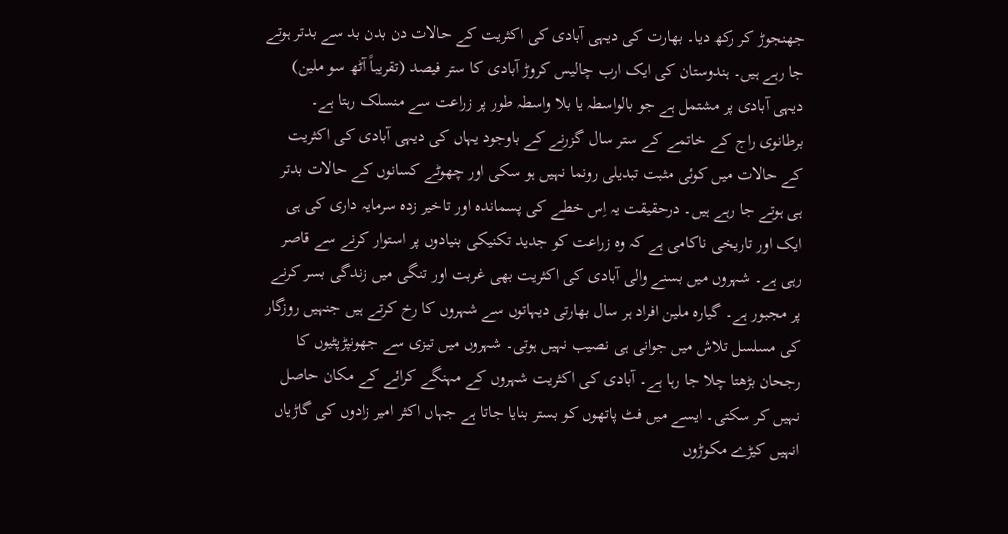جھنجوڑ کر رکھ دیا۔ بھارت کی دیہی آبادی کی اکثریت کے حالات دن بدن بد سے بدتر ہوتے جا رہے ہیں۔ ہندوستان کی ایک ارب چالیس کروڑ آبادی کا ستر فیصد (تقریباً آٹھ سو ملین) دیہی آبادی پر مشتمل ہے جو بالواسطہ یا بلا واسطہ طور پر زراعت سے منسلک رہتا ہے۔ برطانوی راج کے خاتمے کے ستر سال گزرنے کے باوجود یہاں کی دیہی آبادی کی اکثریت کے حالات میں کوئی مثبت تبدیلی رونما نہیں ہو سکی اور چھوٹے کسانوں کے حالات بدتر ہی ہوتے جا رہے ہیں۔ درحقیقت یہ اِس خطے کی پسماندہ اور تاخیر زدہ سرمایہ داری کی ہی ایک اور تاریخی ناکامی ہے کہ وہ زراعت کو جدید تکنیکی بنیادوں پر استوار کرنے سے قاصر رہی ہے۔ شہروں میں بسنے والی آبادی کی اکثریت بھی غربت اور تنگی میں زندگی بسر کرنے پر مجبور ہے۔ گیارہ ملین افراد ہر سال بھارتی دیہاتوں سے شہروں کا رخ کرتے ہیں جنہیں روزگار کی مسلسل تلاش میں جوانی ہی نصیب نہیں ہوتی۔ شہروں میں تیزی سے جھونپڑپٹیوں کا رجحان بڑھتا چلا جا رہا ہے۔ آبادی کی اکثریت شہروں کے مہنگے کرائے کے مکان حاصل نہیں کر سکتی۔ ایسے میں فٹ پاتھوں کو بستر بنایا جاتا ہے جہاں اکثر امیر زادوں کی گاڑیاں انہیں کیڑے مکوڑوں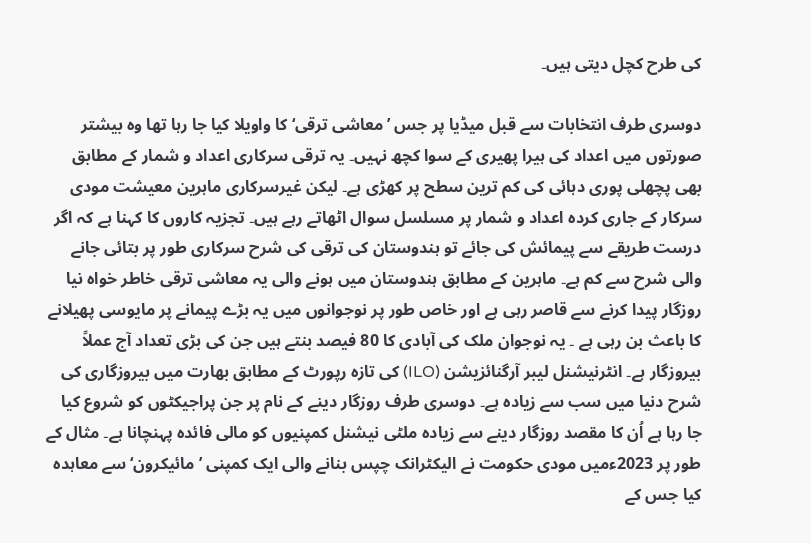کی طرح کچل دیتی ہیں۔

دوسری طرف انتخابات سے قبل میڈیا پر جس ’معاشی ترقی‘ کا واویلا کیا جا رہا تھا وہ بیشتر صورتوں میں اعداد کی ہیرا پھیری کے سوا کچھ نہیں۔ یہ ترقی سرکاری اعداد و شمار کے مطابق بھی پچھلی پوری دہائی کی کم ترین سطح پر کھڑی ہے۔ لیکن غیرسرکاری ماہرین معیشت مودی سرکار کے جاری کردہ اعداد و شمار پر مسلسل سوال اٹھاتے رہے ہیں۔ تجزیہ کاروں کا کہنا ہے کہ اگر درست طریقے سے پیمائش کی جائے تو ہندوستان کی ترقی کی شرح سرکاری طور پر بتائی جانے والی شرح سے کم ہے۔ ماہرین کے مطابق ہندوستان میں ہونے والی یہ معاشی ترقی خاطر خواہ نیا روزگار پیدا کرنے سے قاصر رہی ہے اور خاص طور پر نوجوانوں میں یہ بڑے پیمانے پر مایوسی پھیلانے کا باعث بن رہی ہے ۔ یہ نوجوان ملک کی آبادی کا 80 فیصد بنتے ہیں جن کی بڑی تعداد آج عملاً بیروزگار ہے۔ انٹرنیشنل لیبر آرگنائزیشن (ILO) کی تازہ رپورٹ کے مطابق بھارت میں بیروزگاری کی شرح دنیا میں سب سے زیادہ ہے۔ دوسری طرف روزگار دینے کے نام پر جن پراجیکٹوں کو شروع کیا جا رہا ہے اُن کا مقصد روزگار دینے سے زیادہ ملٹی نیشنل کمپنیوں کو مالی فائدہ پہنچانا ہے۔ مثال کے طور پر 2023ءمیں مودی حکومت نے الیکٹرانک چپس بنانے والی ایک کمپنی ’مائیکرون‘ سے معاہدہ کیا جس کے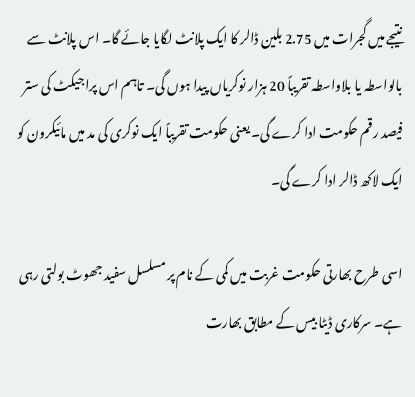نتیجے میں گجرات میں 2.75 بلین ڈالر کا ایک پلانٹ لگایا جائے گا۔ اس پلانٹ سے بالواسطہ یا بلاواسطہ تقریباً 20 ہزار نوکریاں پیدا ہوں گی۔ تاہم اس پراجیکٹ کی ستر فیصد رقم حکومت ادا کرے گی۔ یعنی حکومت تقریباً ایک نوکری کی مد میں مائیکرون کو ایک لاکھ ڈالر ادا کرے گی۔

اسی طرح بھارتی حکومت غربت میں کمی کے نام پر مسلسل سفید جھوٹ بولتی رہی ہے۔ سرکاری ڈیٹا بیس کے مطابق بھارت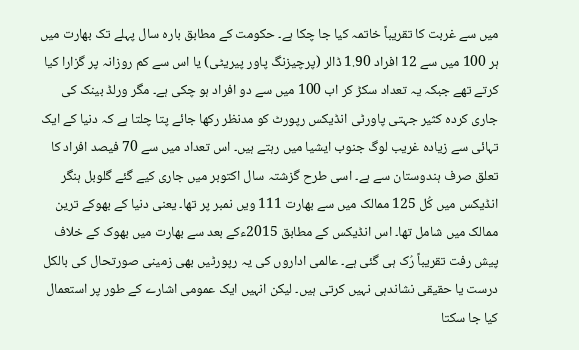میں سے غربت کا تقریباً خاتمہ کیا جا چکا ہے۔ حکومت کے مطابق بارہ سال پہلے تک بھارت میں ہر 100 میں سے 12 افراد 1.90 ڈالر (پرچیزنگ پاور پیریٹی) یا اس سے کم روزانہ پر گزارا کیا کرتے تھے جبکہ یہ تعداد سکڑ کر اب 100 میں سے دو افراد ہو چکی ہے۔ مگر ورلڈ بینک کی جاری کردہ کثیر جہتی پاورٹی انڈیکس رپورٹ کو مدنظر رکھا جائے پتا چلتا ہے کہ دنیا کے ایک تہائی سے زیادہ غریب لوگ جنوب ایشیا میں رہتے ہیں۔ اس تعداد میں سے 70 فیصد افراد کا تعلق صرف ہندوستان سے ہے۔ اسی طرح گزشتہ سال اکتوبر میں جاری کیے گئے گلوبل ہنگر انڈیکس میں کُل 125 ممالک میں سے بھارت 111 ویں نمبر پر تھا۔ یعنی دنیا کے بھوکے ترین ممالک میں شامل تھا۔ اس انڈیکس کے مطابق 2015ءکے بعد سے بھارت میں بھوک کے خلاف پیش رفت تقریباً رُک ہی گئی ہے۔ عالمی اداروں کی یہ رپورٹیں بھی زمینی صورتحال کی بالکل درست یا حقیقی نشاندہی نہیں کرتی ہیں۔ لیکن انہیں ایک عمومی اشارے کے طور پر استعمال کیا جا سکتا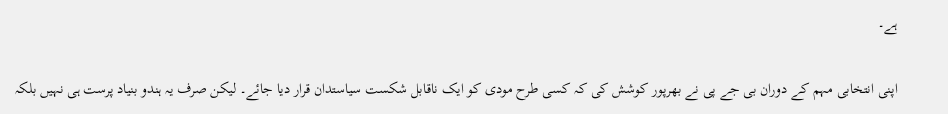ہے۔

اپنی انتخابی مہم کے دوران بی جے پی نے بھرپور کوشش کی کہ کسی طرح مودی کو ایک ناقابل شکست سیاستدان قرار دیا جائے۔ لیکن صرف یہ ہندو بنیاد پرست ہی نہیں بلکہ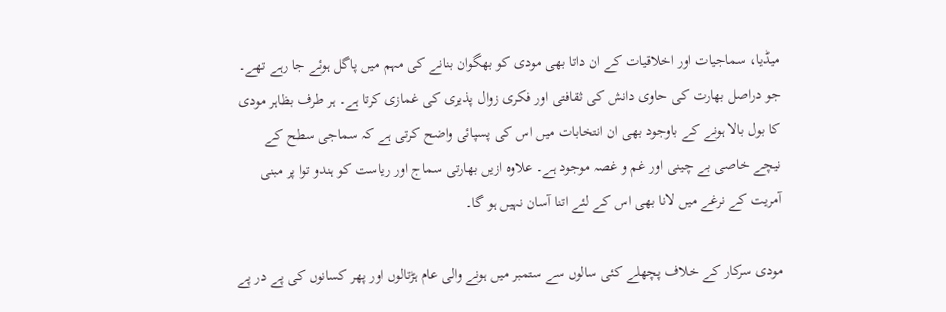میڈیا، سماجیات اور اخلاقیات کے ان داتا بھی مودی کو بھگوان بنانے کی مہم میں پاگل ہوئے جا رہے تھے۔ جو دراصل بھارت کی حاوی دانش کی ثقافتی اور فکری زوال پذیری کی غمازی کرتا ہے۔ ہر طرف بظاہر مودی کا بول بالا ہونے کے باوجود بھی ان انتخابات میں اس کی پسپائی واضح کرتی ہے کہ سماجی سطح کے نیچے خاصی بے چینی اور غم و غصہ موجود ہے۔ علاوہ ازیں بھارتی سماج اور ریاست کو ہندو توا پر مبنی آمریت کے نرغے میں لانا بھی اس کے لئے اتنا آسان نہیں ہو گا۔

مودی سرکار کے خلاف پچھلے کئی سالوں سے ستمبر میں ہونے والی عام ہڑتالوں اور پھر کسانوں کی پے در پے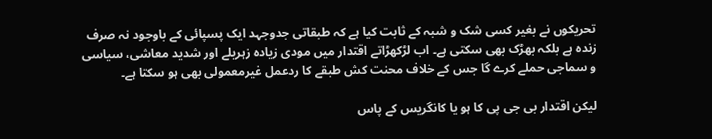تحریکوں نے بغیر کسی شک و شبہ کے ثابت کیا ہے کہ طبقاتی جدوجہد ایک پسپائی کے باوجود نہ صرف زندہ ہے بلکہ بھڑک بھی سکتی ہے۔ اب لڑکھڑاتے اقتدار میں مودی زیادہ زہریلے اور شدید معاشی، سیاسی و سماجی حملے کرے گا جس کے خلاف محنت کش طبقے کا ردعمل غیرمعمولی بھی ہو سکتا ہے۔

لیکن اقتدار بی جی پی کا ہو یا کانگریس کے پاس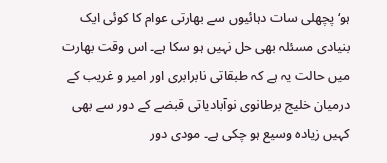ہو‘ پچھلی سات دہائیوں سے بھارتی عوام کا کوئی ایک بنیادی مسئلہ بھی حل نہیں ہو سکا ہے۔ اس وقت بھارت میں حالت یہ ہے کہ طبقاتی نابرابری اور امیر و غریب کے درمیان خلیج برطانوی نوآبادیاتی قبضے کے دور سے بھی کہیں زیادہ وسیع ہو چکی ہے۔ مودی دور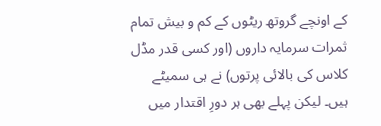کے اونچے گروتھ ریٹوں کے کم و بیش تمام ثمرات سرمایہ داروں (اور کسی قدر مڈل کلاس کی بالائی پرتوں) نے ہی سمیٹے ہیں۔ لیکن پہلے بھی ہر دورِ اقتدار میں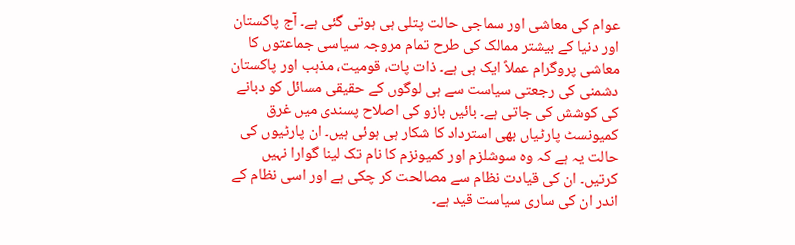عوام کی معاشی اور سماجی حالت پتلی ہی ہوتی گئی ہے۔ آج پاکستان اور دنیا کے بیشتر ممالک کی طرح تمام مروجہ سیاسی جماعتوں کا معاشی پروگرام عملاً ایک ہی ہے۔ ذات پات، قومیت، مذہب اور پاکستان دشمنی کی رجعتی سیاست سے ہی لوگوں کے حقیقی مسائل کو دبانے کی کوشش کی جاتی ہے۔ بائیں بازو کی اصلاح پسندی میں غرق کمیونسٹ پارٹیاں بھی استرداد کا شکار ہی ہوئی ہیں۔ ان پارٹیوں کی حالت یہ ہے کہ وہ سوشلزم اور کمیونزم کا نام تک لینا گوارا نہیں کرتیں۔ ان کی قیادت نظام سے مصالحت کر چکی ہے اور اسی نظام کے اندر ان کی ساری سیاست قید ہے۔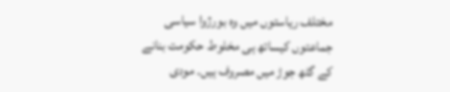مختلف ریاستوں میں وہ بورژوا سیاسی جماعتوں کیساتھ ہی مخلوط حکومت بنانے کے گٹھ جوڑ میں مصروف ہیں۔ مودی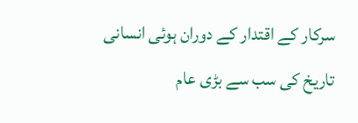سرکار کے اقتدار کے دوران ہوئی انسانی تاریخ کی سب سے بڑی عام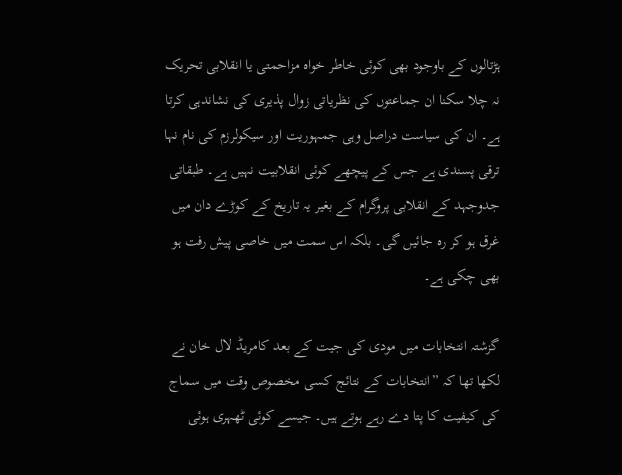ہڑتالوں کے باوجود بھی کوئی خاطر خواہ مزاحمتی یا انقلابی تحریک نہ چلا سکنا ان جماعتوں کی نظریاتی زوال پذیری کی نشاندہی کرتا ہے۔ ان کی سیاست دراصل وہی جمہوریت اور سیکولرزم کی نام نہا ترقی پسندی ہے جس کے پیچھے کوئی انقلابیت نہیں ہے۔ طبقاتی جدوجہد کے انقلابی پروگرام کے بغیر یہ تاریخ کے کوڑے دان میں غرق ہو کر رہ جائیں گی۔ بلکہ اس سمت میں خاصی پیش رفت ہو بھی چکی ہے۔

گزشتہ انتخابات میں مودی کی جیت کے بعد کامریڈ لال خان نے لکھا تھا کہ ”انتخابات کے نتائج کسی مخصوص وقت میں سماج کی کیفیت کا پتا دے رہے ہوتے ہیں۔ جیسے کوئی ٹھہری ہوئی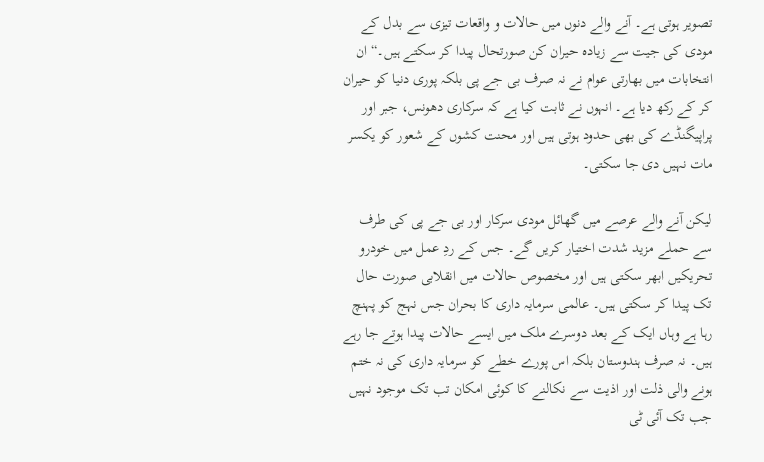تصویر ہوتی ہے۔ آنے والے دنوں میں حالات و واقعات تیزی سے بدل کے مودی کی جیت سے زیادہ حیران کن صورتحال پیدا کر سکتے ہیں۔“ ان انتخابات میں بھارتی عوام نے نہ صرف بی جے پی بلکہ پوری دنیا کو حیران کر کے رکھ دیا ہے۔ انہوں نے ثابت کیا ہے کہ سرکاری دھونس، جبر اور پراپیگنڈے کی بھی حدود ہوتی ہیں اور محنت کشوں کے شعور کو یکسر مات نہیں دی جا سکتی۔

لیکن آنے والے عرصے میں گھائل مودی سرکار اور بی جے پی کی طرف سے حملے مزید شدت اختیار کریں گے۔ جس کے ردِ عمل میں خودرو تحریکیں ابھر سکتی ہیں اور مخصوص حالات میں انقلابی صورت حال تک پیدا کر سکتی ہیں۔ عالمی سرمایہ داری کا بحران جس نہج کو پہنچ رہا ہے وہاں ایک کے بعد دوسرے ملک میں ایسے حالات پیدا ہوتے جا رہے ہیں۔ نہ صرف ہندوستان بلکہ اس پورے خطے کو سرمایہ داری کی نہ ختم ہونے والی ذلت اور اذیت سے نکالنے کا کوئی امکان تب تک موجود نہیں جب تک آئی ٹی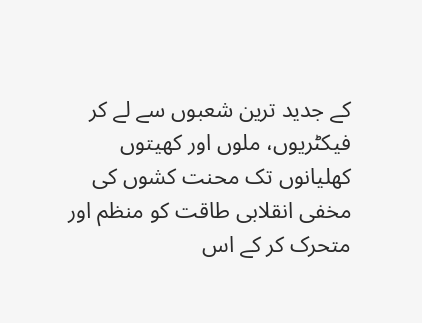کے جدید ترین شعبوں سے لے کر فیکٹریوں، ملوں اور کھیتوں کھلیانوں تک محنت کشوں کی مخفی انقلابی طاقت کو منظم اور متحرک کر کے اس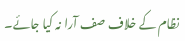نظام کے خلاف صف آرا نہ کیا جائے۔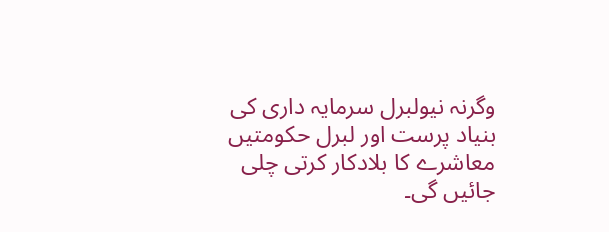وگرنہ نیولبرل سرمایہ داری کی بنیاد پرست اور لبرل حکومتیں معاشرے کا بلادکار کرتی چلی جائیں گی۔